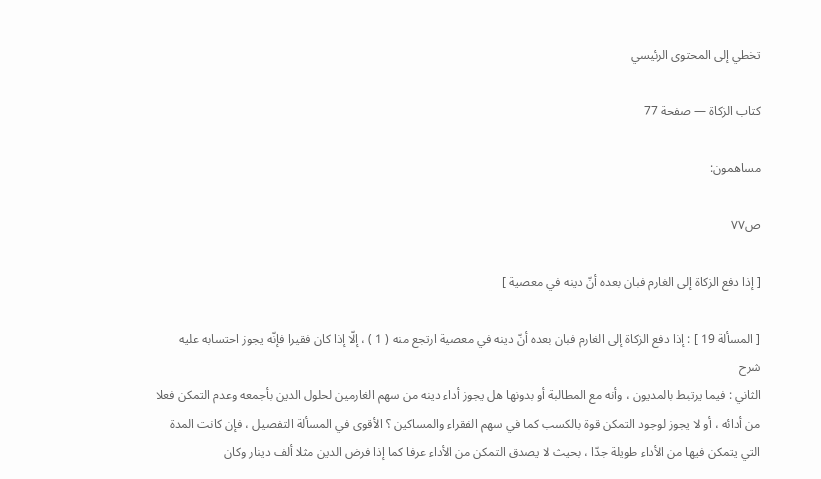تخطي إلى المحتوى الرئيسي

كتاب الزكاة — صفحة 77

مساهمون:

ص٧٧

[ إذا دفع الزكاة إلى الغارم فبان بعده أنّ دينه في معصية ]

[ المسألة 19 ] : إذا دفع الزكاة إلى الغارم فبان بعده أنّ دينه في معصية ارتجع منه ( 1 ) ، إلّا إذا كان فقيرا فإنّه يجوز احتسابه عليه
شرح
الثاني : فيما يرتبط بالمديون ، وأنه مع المطالبة أو بدونها هل يجوز أداء دينه من سهم الغارمين لحلول الدين بأجمعه وعدم التمكن فعلا من أدائه ، أو لا يجوز لوجود التمكن قوة بالكسب كما في سهم الفقراء والمساكين ؟ الأقوى في المسألة التفصيل ، فإن كانت المدة التي يتمكن فيها من الأداء طويلة جدّا ، بحيث لا يصدق التمكن من الأداء عرفا كما إذا فرض الدين مثلا ألف دينار وكان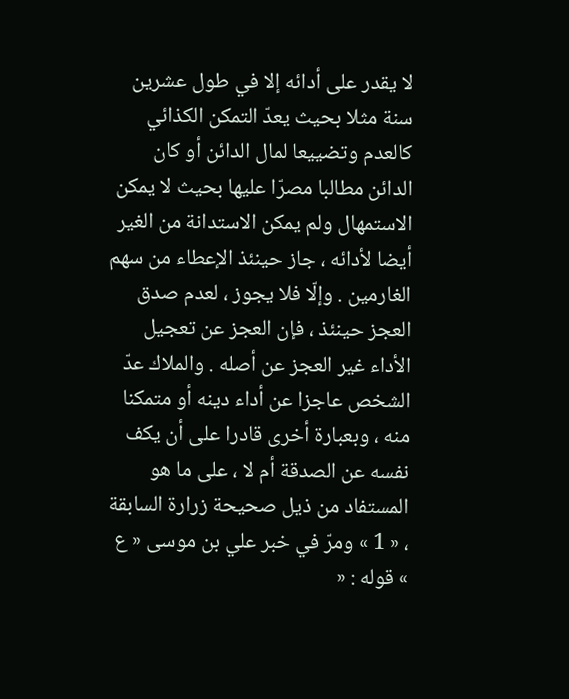لا يقدر على أدائه إلا في طول عشرين سنة مثلا بحيث يعدّ التمكن الكذائي كالعدم وتضييعا لمال الدائن أو كان الدائن مطالبا مصرّا عليها بحيث لا يمكن الاستمهال ولم يمكن الاستدانة من الغير أيضا لأدائه ، جاز حينئذ الإعطاء من سهم الغارمين . وإلّا فلا يجوز ، لعدم صدق العجز حينئذ ، فإن العجز عن تعجيل الأداء غير العجز عن أصله . والملاك عدّ الشخص عاجزا عن أداء دينه أو متمكنا منه ، وبعبارة أخرى قادرا على أن يكف نفسه عن الصدقة أم لا ، على ما هو المستفاد من ذيل صحيحة زرارة السابقة ، « 1 » ومرّ في خبر علي بن موسى « ع » قوله : «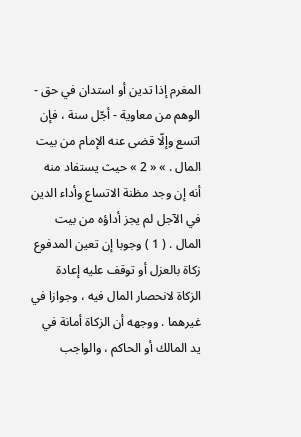المغرم إذا تدين أو استدان في حق - الوهم من معاوية - أجّل سنة ، فإن اتسع وإلّا قضى عنه الإمام من بيت المال . » « 2 » حيث يستفاد منه أنه إن وجد مظنة الاتساع وأداء الدين في الآجل لم يجز أداؤه من بيت المال . ( 1 ) وجوبا إن تعين المدفوع زكاة بالعزل أو توقف عليه إعادة الزكاة لانحصار المال فيه ، وجوازا في غيرهما . ووجهه أن الزكاة أمانة في يد المالك أو الحاكم ، والواجب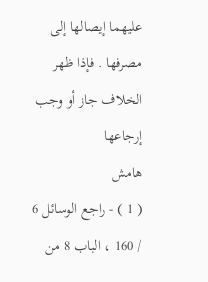عليهما إيصالها إلى مصرفها . فإذا ظهر الخلاف جاز أو وجب إرجاعها
هامش
( 1 ) - راجع الوسائل 6 / 160 ، الباب 8 من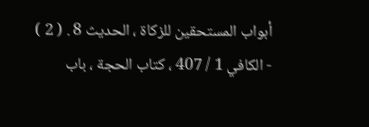أبواب المستحقين للزكاة ، الحديث 8 . ( 2 ) - الكافي 1 / 407 ، كتاب الحجة ، باب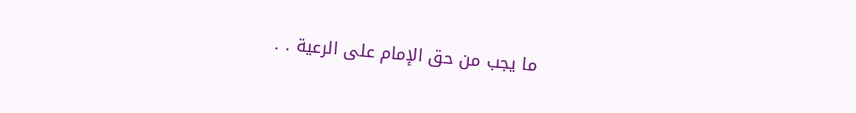ما يجب من حق الإمام على الرعية . .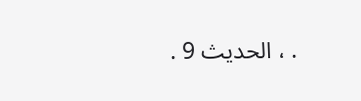. ، الحديث 9 .